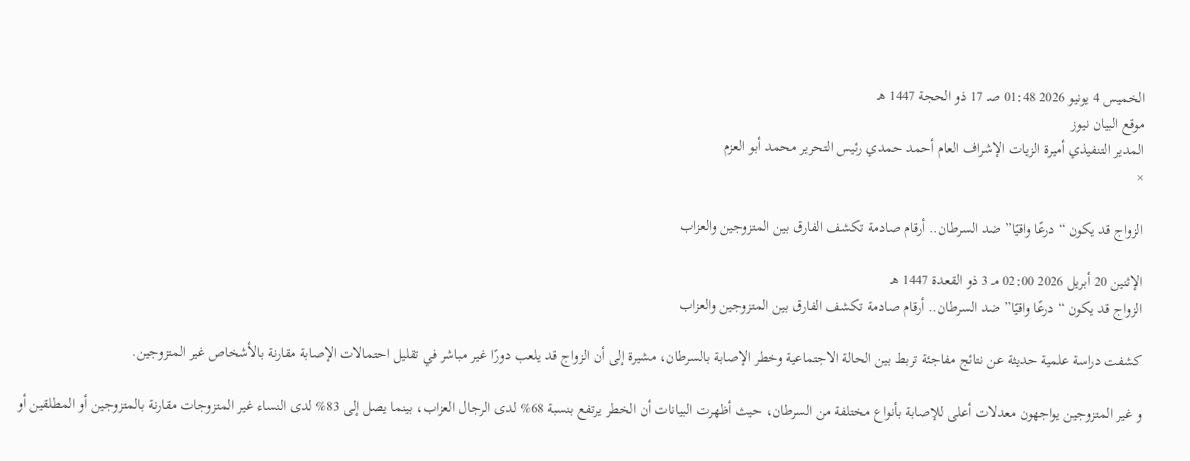الخميس 4 يونيو 2026 01:48 صـ 17 ذو الحجة 1447 هـ
موقع البيان نيوز
المدير التنفيذي أميرة الزيات الإشراف العام أحمد حمدي رئيس التحرير محمد أبو العزم
×

الزواج قد يكون “درعًا واقيًا” ضد السرطان.. أرقام صادمة تكشف الفارق بين المتزوجين والعزاب

الإثنين 20 أبريل 2026 02:00 مـ 3 ذو القعدة 1447 هـ
الزواج قد يكون “درعًا واقيًا” ضد السرطان.. أرقام صادمة تكشف الفارق بين المتزوجين والعزاب

كشفت دراسة علمية حديثة عن نتائج مفاجئة تربط بين الحالة الاجتماعية وخطر الإصابة بالسرطان، مشيرة إلى أن الزواج قد يلعب دورًا غير مباشر في تقليل احتمالات الإصابة مقارنة بالأشخاص غير المتزوجين.

و غير المتزوجين يواجهون معدلات أعلى للإصابة بأنواع مختلفة من السرطان، حيث أظهرت البيانات أن الخطر يرتفع بنسبة 68% لدى الرجال العزاب، بينما يصل إلى 83% لدى النساء غير المتزوجات مقارنة بالمتزوجين أو المطلقين أو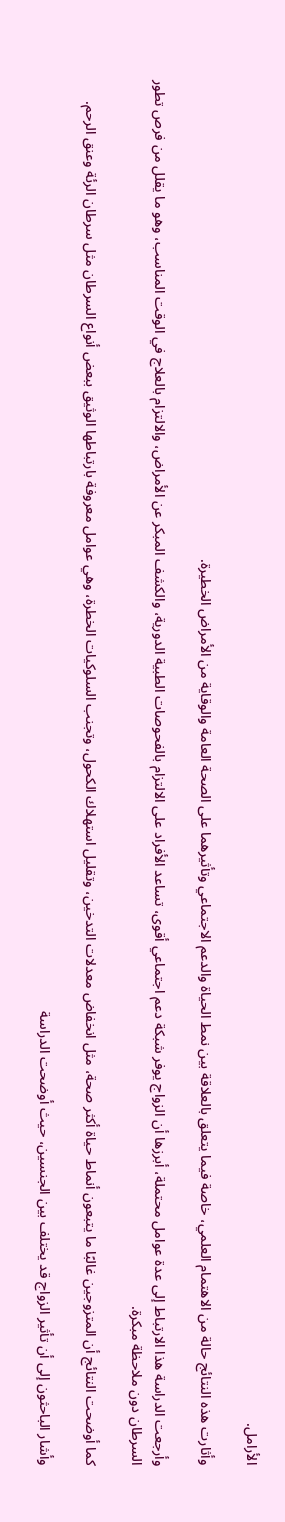الأرامل.

وأثارت هذه النتائج حالة من الاهتمام العلمي، خاصة فيما يتعلق بالعلاقة بين نمط الحياة والدعم الاجتماعي وتأثيرهما على الصحة العامة والوقاية من الأمراض الخطيرة.

وأرجعت الدراسة هذا الارتباط إلى عدة عوامل محتملة، أبرزها أن الزواج يوفر شبكة دعم اجتماعي أقوى، تساعد الأفراد على الالتزام بالفحوصات الطبية الدورية، والكشف المبكر عن الأمراض، والالتزام بالعلاج في الوقت المناسب، وهو ما يقلل من فرص تطور السرطان دون ملاحظة مبكرة.

كما أوضحت النتائج أن المتزوجين غالبًا ما يتبعون أنماط حياة أكثر صحة، مثل انخفاض معدلات التدخين، وتقليل استهلاك الكحول، وتجنب السلوكيات الخطرة، وهي عوامل معروفة بارتباطها الوثيق ببعض أنواع السرطان مثل سرطان الرئة وعنق الرحم.

وأشار الباحثون إلى أن تأثير الزواج قد يختلف بين الجنسين، حيث أوضحت الدراسة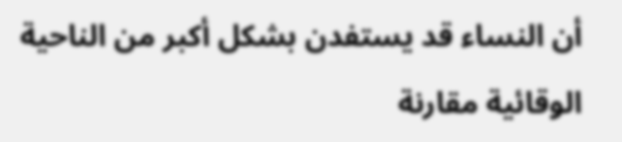أن النساء قد يستفدن بشكل أكبر من الناحية الوقائية مقارنة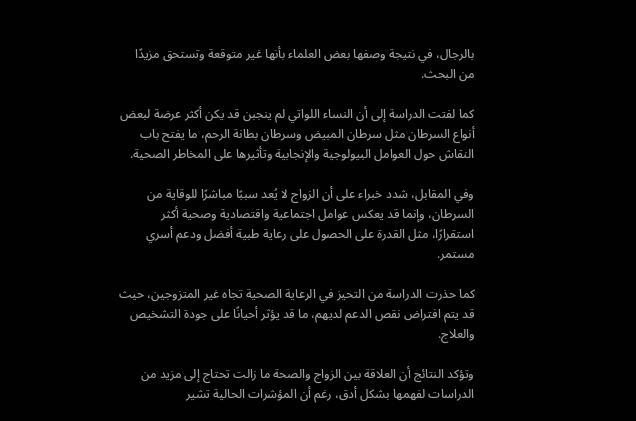بالرجال، في نتيجة وصفها بعض العلماء بأنها غير متوقعة وتستحق مزيدًا من البحث.

كما لفتت الدراسة إلى أن النساء اللواتي لم ينجبن قد يكن أكثر عرضة لبعض أنواع السرطان مثل سرطان المبيض وسرطان بطانة الرحم، ما يفتح باب النقاش حول العوامل البيولوجية والإنجابية وتأثيرها على المخاطر الصحية.

وفي المقابل، شدد خبراء على أن الزواج لا يُعد سببًا مباشرًا للوقاية من السرطان، وإنما قد يعكس عوامل اجتماعية واقتصادية وصحية أكثر استقرارًا، مثل القدرة على الحصول على رعاية طبية أفضل ودعم أسري مستمر.

كما حذرت الدراسة من التحيز في الرعاية الصحية تجاه غير المتزوجين، حيث قد يتم افتراض نقص الدعم لديهم، ما قد يؤثر أحيانًا على جودة التشخيص والعلاج.

وتؤكد النتائج أن العلاقة بين الزواج والصحة ما زالت تحتاج إلى مزيد من الدراسات لفهمها بشكل أدق، رغم أن المؤشرات الحالية تشير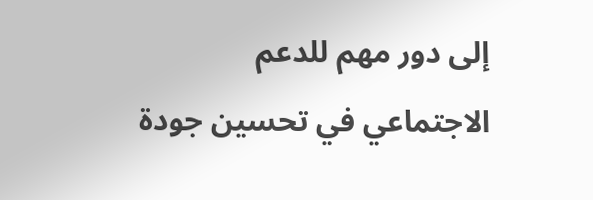إلى دور مهم للدعم الاجتماعي في تحسين جودة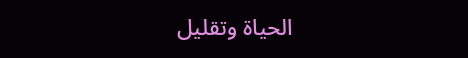الحياة وتقليل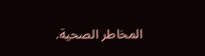المخاطر الصحية.